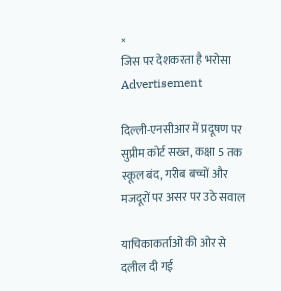×
जिस पर देशकरता है भरोसा
Advertisement

दिल्ली-एनसीआर में प्रदूषण पर सुप्रीम कोर्ट सख्त, कक्षा 5 तक स्कूल बंद, गरीब बच्चों और मजदूरों पर असर पर उठे सवाल

याचिकाकर्ताओं की ओर से दलील दी गई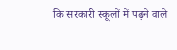कि सरकारी स्कूलों में पढ़ने वाले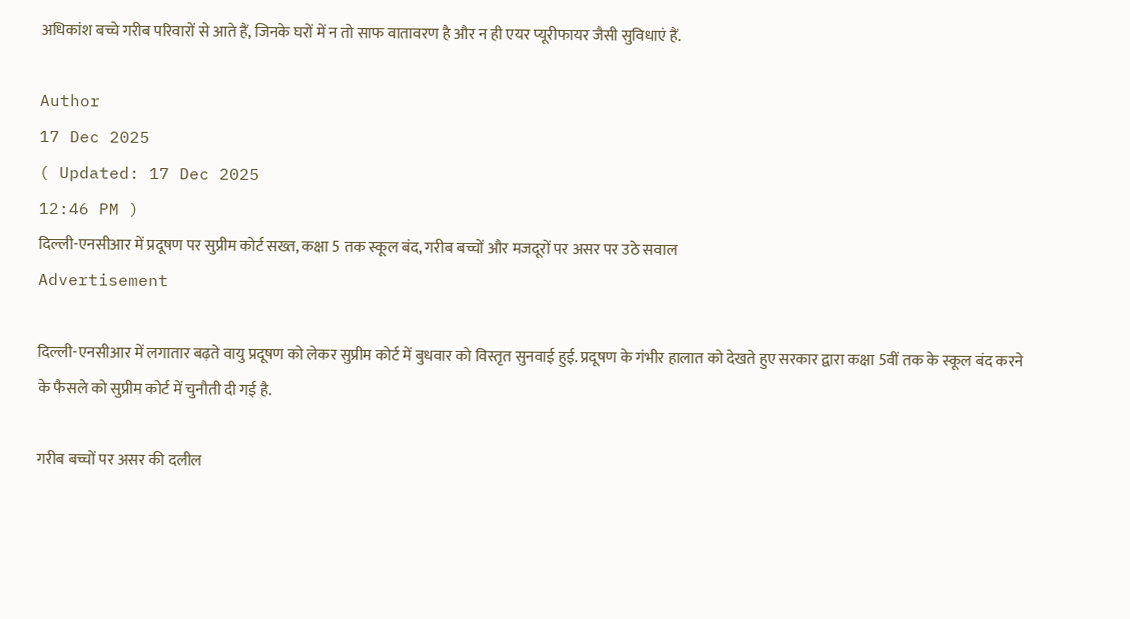अधिकांश बच्चे गरीब परिवारों से आते हैं, जिनके घरों में न तो साफ वातावरण है और न ही एयर प्यूरीफायर जैसी सुविधाएं हैं.

Author
17 Dec 2025
( Updated: 17 Dec 2025
12:46 PM )
दिल्ली-एनसीआर में प्रदूषण पर सुप्रीम कोर्ट सख्त, कक्षा 5 तक स्कूल बंद, गरीब बच्चों और मजदूरों पर असर पर उठे सवाल
Advertisement

दिल्ली-एनसीआर में लगातार बढ़ते वायु प्रदूषण को लेकर सुप्रीम कोर्ट में बुधवार को विस्तृत सुनवाई हुई. प्रदूषण के गंभीर हालात को देखते हुए सरकार द्वारा कक्षा 5वीं तक के स्कूल बंद करने के फैसले को सुप्रीम कोर्ट में चुनौती दी गई है.

गरीब बच्चों पर असर की दलील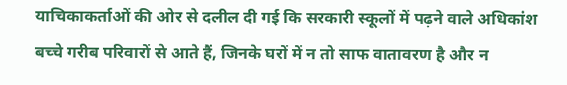याचिकाकर्ताओं की ओर से दलील दी गई कि सरकारी स्कूलों में पढ़ने वाले अधिकांश बच्चे गरीब परिवारों से आते हैं, जिनके घरों में न तो साफ वातावरण है और न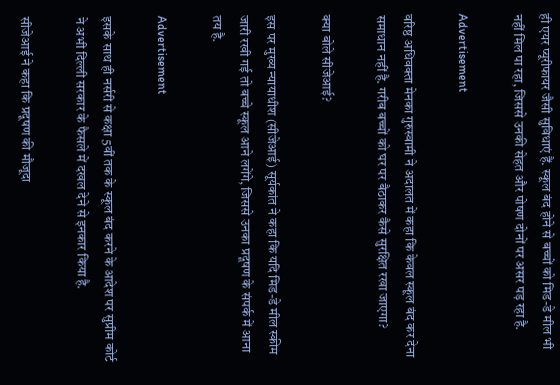ही एयर प्यूरीफायर जैसी सुविधाएं हैं. स्कूल बंद होने से बच्चों को मिड-डे मील भी नहीं मिल पा रहा, जिससे उनकी सेहत और पोषण दोनों पर असर पड़ रहा है.

Advertisement

वरिष्ठ अधिवक्ता मेनका गुरुस्वामी ने अदालत में कहा कि केवल स्कूल बंद कर देना समाधान नहीं है. गरीब बच्चों को घर पर बैठाकर कैसे सुरक्षित रखा जाएगा?

क्या बोले सीजेआई?

इस पर मुख्य न्यायाधीश (सीजेआई) सूर्यकांत ने कहा कि यदि मिड-डे मील स्कीम जारी रखी गई तो बच्चे स्कूल आने लगेंगे, जिससे उनका प्रदूषण के संपर्क में आना तय है.

Advertisement

इसके साथ ही नर्सरी से कक्षा 5वीं तक के स्कूल बंद करने के आदेश पर सुप्रीम कोर्ट ने अभी दिल्ली सरकार के फैसले में दखल देने से इनकार किया है.

सीजेआई ने कहा कि प्रदूषण की मौजूदा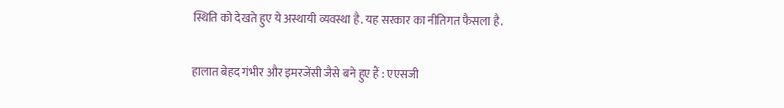स्थिति को देखते हुए ये अस्थायी व्यवस्था है. यह सरकार का नीतिगत फैसला है.

हालात बेहद गंभीर और इमरजेंसी जैसे बने हुए हैं : एएसजी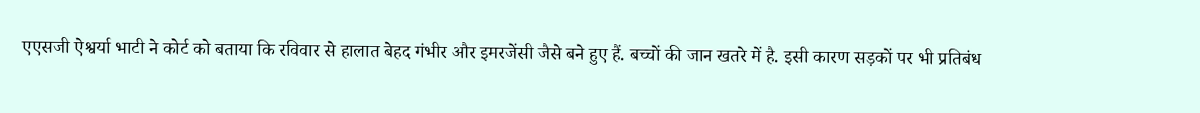एएसजी ऐश्वर्या भाटी ने कोर्ट को बताया कि रविवार से हालात बेहद गंभीर और इमरजेंसी जैसे बने हुए हैं. बच्चों की जान खतरे में है. इसी कारण सड़कों पर भी प्रतिबंध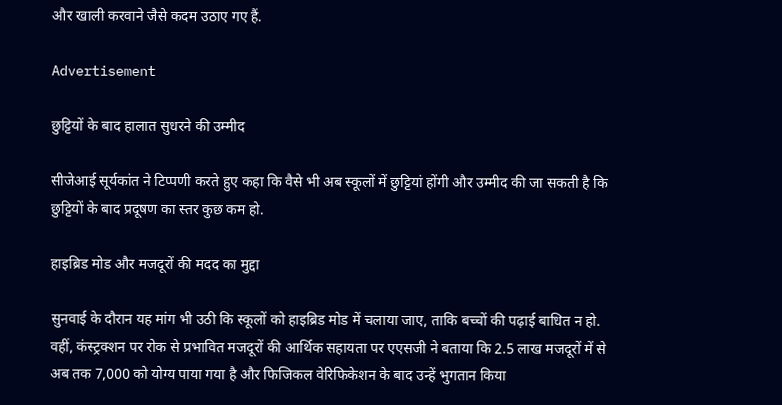और खाली करवाने जैसे कदम उठाए गए हैं.

Advertisement

छुट्टियों के बाद हालात सुधरने की उम्मीद

सीजेआई सूर्यकांत ने टिप्पणी करते हुए कहा कि वैसे भी अब स्कूलों में छुट्टियां होंगी और उम्मीद की जा सकती है कि छुट्टियों के बाद प्रदूषण का स्तर कुछ कम हो.

हाइब्रिड मोड और मजदूरों की मदद का मुद्दा

सुनवाई के दौरान यह मांग भी उठी कि स्कूलों को हाइब्रिड मोड में चलाया जाए, ताकि बच्चों की पढ़ाई बाधित न हो. वहीं, कंस्ट्रक्शन पर रोक से प्रभावित मजदूरों की आर्थिक सहायता पर एएसजी ने बताया कि 2.5 लाख मजदूरों में से अब तक 7,000 को योग्य पाया गया है और फिजिकल वेरिफिकेशन के बाद उन्हें भुगतान किया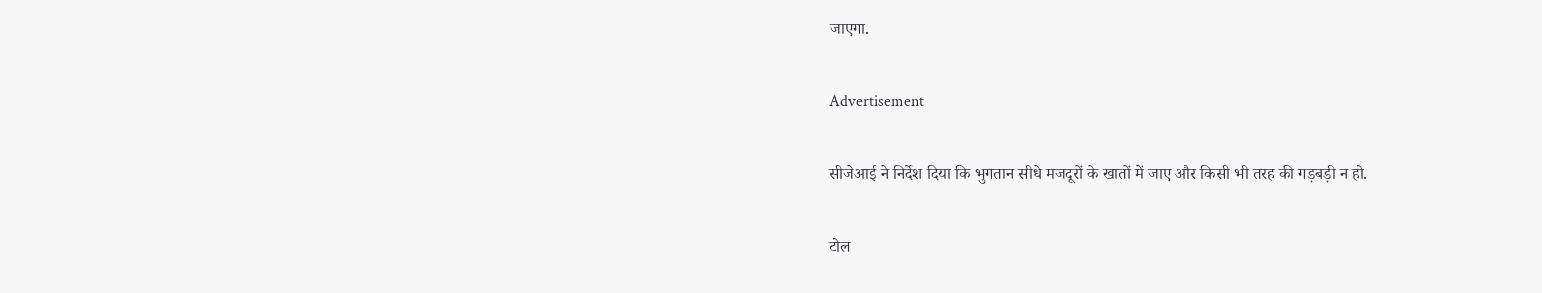जाएगा.

Advertisement

सीजेआई ने निर्देश दिया कि भुगतान सीधे मजदूरों के खातों में जाए और किसी भी तरह की गड़बड़ी न हो.

टोल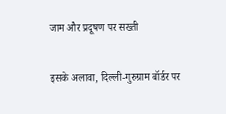जाम और प्रदूषण पर सख्ती

इसके अलावा, दिल्ली-गुरुग्राम बॉर्डर पर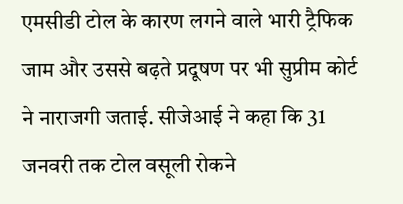एमसीडी टोल के कारण लगने वाले भारी ट्रैफिक जाम और उससे बढ़ते प्रदूषण पर भी सुप्रीम कोर्ट ने नाराजगी जताई. सीजेआई ने कहा कि 31 जनवरी तक टोल वसूली रोकने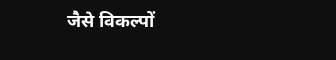जैसे विकल्पों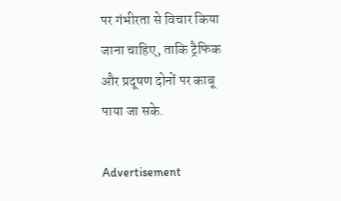पर गंभीरता से विचार किया जाना चाहिए, ताकि ट्रैफिक और प्रदूषण दोनों पर काबू पाया जा सके.

Advertisement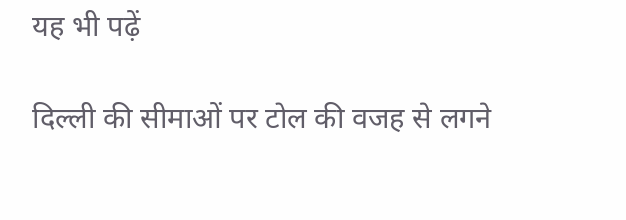यह भी पढ़ें

दिल्ली की सीमाओं पर टोल की वजह से लगने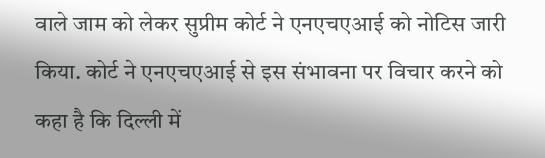वाले जाम को लेकर सुप्रीम कोर्ट ने एनएचएआई को नोटिस जारी किया. कोर्ट ने एनएचएआई से इस संभावना पर विचार करने को कहा है कि दिल्ली में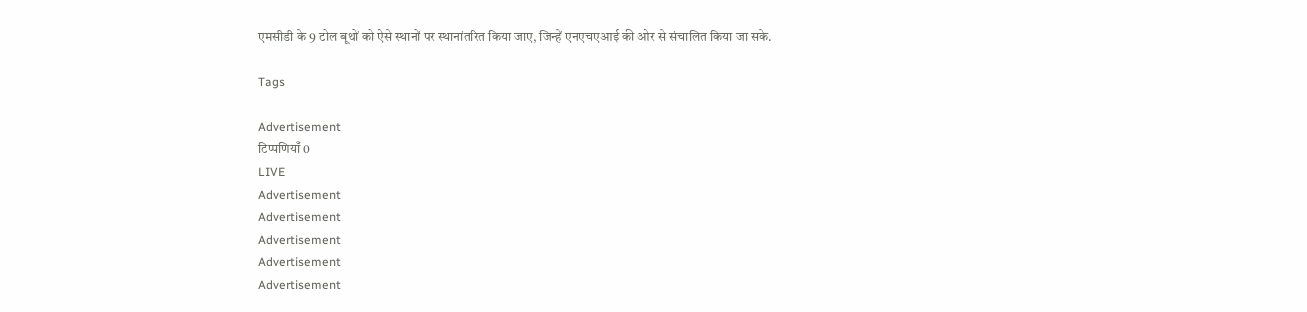एमसीडी के 9 टोल बूथों को ऐसे स्थानों पर स्थानांतरित किया जाए, जिन्हें एनएचएआई की ओर से संचालित किया जा सके.

Tags

Advertisement
टिप्पणियाँ 0
LIVE
Advertisement
Advertisement
Advertisement
Advertisement
Advertisement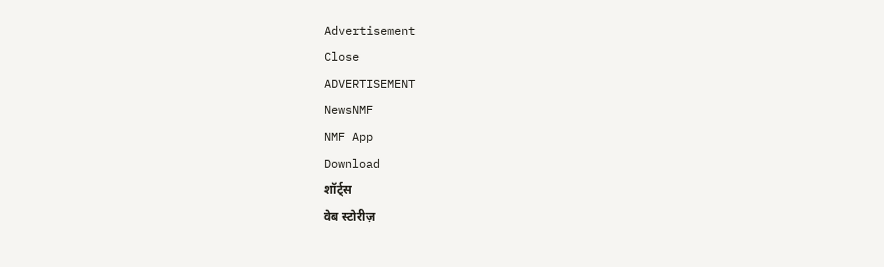Advertisement
Close
ADVERTISEMENT
NewsNMF
NMF App
Download
शॉर्ट्स
वेब स्टोरीज़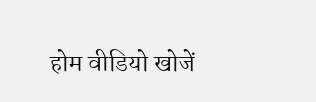होम वीडियो खोजें